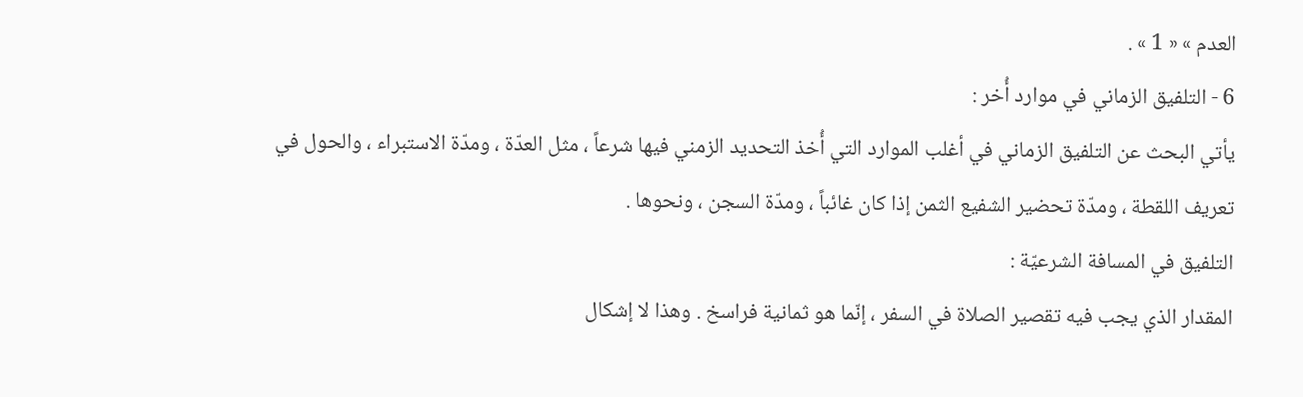العدم » « 1 » .
6 - التلفيق الزماني في موارد أُخر :
يأتي البحث عن التلفيق الزماني في أغلب الموارد التي أُخذ التحديد الزمني فيها شرعاً ، مثل العدّة ، ومدّة الاستبراء ، والحول في تعريف اللقطة ، ومدّة تحضير الشفيع الثمن إذا كان غائباً ، ومدّة السجن ، ونحوها .
التلفيق في المسافة الشرعيّة :
المقدار الذي يجب فيه تقصير الصلاة في السفر ، إنّما هو ثمانية فراسخ . وهذا لا إشكال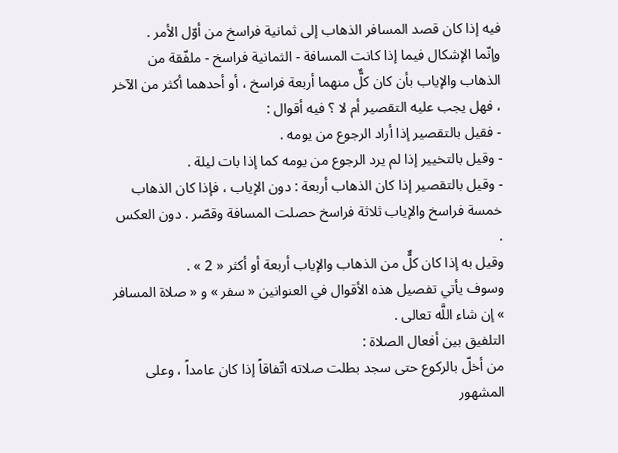فيه إذا كان قصد المسافر الذهاب إلى ثمانية فراسخ من أوّل الأمر .
وإنّما الإشكال فيما إذا كانت المسافة - الثمانية فراسخ - ملفّقة من الذهاب والإياب بأن كان كلٌّ منهما أربعة فراسخ ، أو أحدهما أكثر من الآخر ، فهل يجب عليه التقصير أم لا ؟ فيه أقوال :
- فقيل بالتقصير إذا أراد الرجوع من يومه .
- وقيل بالتخيير إذا لم يرد الرجوع من يومه كما إذا بات ليلة .
- وقيل بالتقصير إذا كان الذهاب أربعة : دون الإياب ، فإذا كان الذهاب خمسة فراسخ والإياب ثلاثة فراسخ حصلت المسافة وقصّر . دون العكس .
وقيل به إذا كان كلٌّ من الذهاب والإياب أربعة أو أكثر « 2 » .
وسوف يأتي تفصيل هذه الأقوال في العنوانين « سفر » و « صلاة المسافر » إن شاء اللَّه تعالى .
التلفيق بين أفعال الصلاة :
من أخلّ بالركوع حتى سجد بطلت صلاته اتّفاقاً إذا كان عامداً ، وعلى المشهور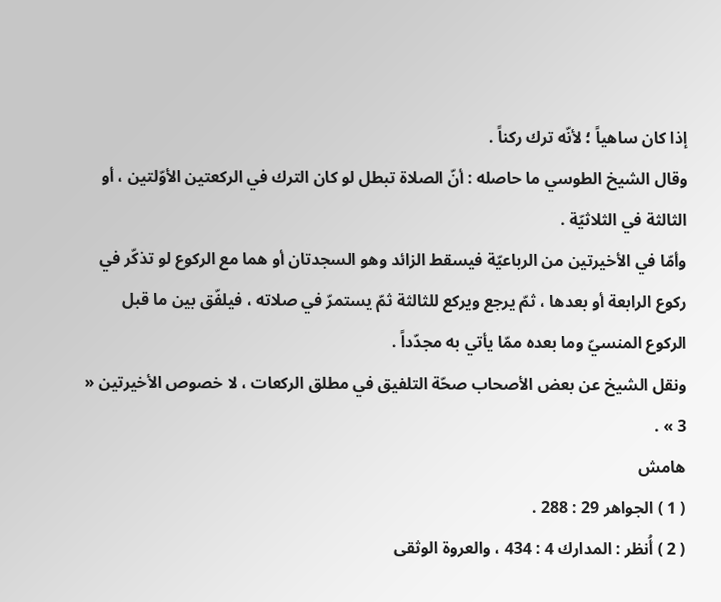إذا كان ساهياً ؛ لأنّه ترك ركناً .
وقال الشيخ الطوسي ما حاصله : أنّ الصلاة تبطل لو كان الترك في الركعتين الأوّلتين ، أو الثالثة في الثلاثيّة .
وأمّا في الأخيرتين من الرباعيّة فيسقط الزائد وهو السجدتان أو هما مع الركوع لو تذكّر في ركوع الرابعة أو بعدها ، ثمّ يرجع ويركع للثالثة ثمّ يستمرّ في صلاته ، فيلفّق بين ما قبل الركوع المنسيّ وما بعده ممّا يأتي به مجدّداً .
ونقل الشيخ عن بعض الأصحاب صحّة التلفيق في مطلق الركعات ، لا خصوص الأخيرتين « 3 » .
هامش
( 1 ) الجواهر 29 : 288 .
( 2 ) أُنظر : المدارك 4 : 434 ، والعروة الوثقى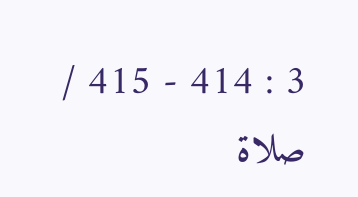3 : 414 - 415 / صلاة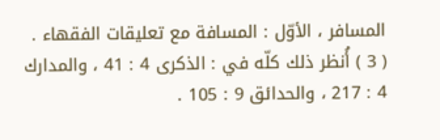المسافر ، الأوّل : المسافة مع تعليقات الفقهاء .
( 3 ) أُنظر ذلك كلّه في : الذكرى 4 : 41 ، والمدارك 4 : 217 ، والحدائق 9 : 105 .